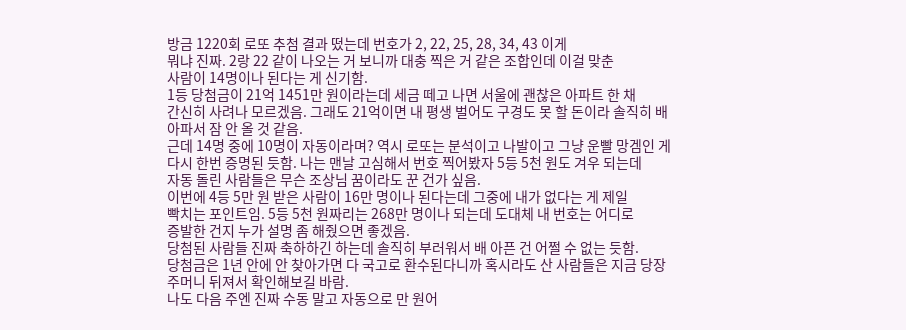방금 1220회 로또 추첨 결과 떴는데 번호가 2, 22, 25, 28, 34, 43 이게
뭐냐 진짜. 2랑 22 같이 나오는 거 보니까 대충 찍은 거 같은 조합인데 이걸 맞춘
사람이 14명이나 된다는 게 신기함.
1등 당첨금이 21억 1451만 원이라는데 세금 떼고 나면 서울에 괜찮은 아파트 한 채
간신히 사려나 모르겠음. 그래도 21억이면 내 평생 벌어도 구경도 못 할 돈이라 솔직히 배
아파서 잠 안 올 것 같음.
근데 14명 중에 10명이 자동이라며? 역시 로또는 분석이고 나발이고 그냥 운빨 망겜인 게
다시 한번 증명된 듯함. 나는 맨날 고심해서 번호 찍어봤자 5등 5천 원도 겨우 되는데
자동 돌린 사람들은 무슨 조상님 꿈이라도 꾼 건가 싶음.
이번에 4등 5만 원 받은 사람이 16만 명이나 된다는데 그중에 내가 없다는 게 제일
빡치는 포인트임. 5등 5천 원짜리는 268만 명이나 되는데 도대체 내 번호는 어디로
증발한 건지 누가 설명 좀 해줬으면 좋겠음.
당첨된 사람들 진짜 축하하긴 하는데 솔직히 부러워서 배 아픈 건 어쩔 수 없는 듯함.
당첨금은 1년 안에 안 찾아가면 다 국고로 환수된다니까 혹시라도 산 사람들은 지금 당장
주머니 뒤져서 확인해보길 바람.
나도 다음 주엔 진짜 수동 말고 자동으로 만 원어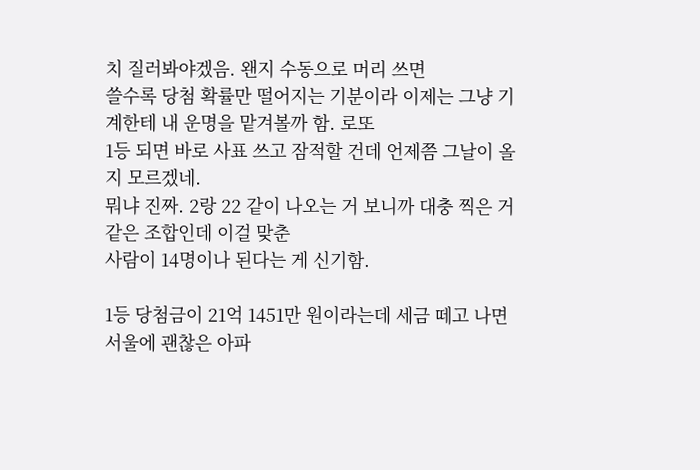치 질러봐야겠음. 왠지 수동으로 머리 쓰면
쓸수록 당첨 확률만 떨어지는 기분이라 이제는 그냥 기계한테 내 운명을 맡겨볼까 함. 로또
1등 되면 바로 사표 쓰고 잠적할 건데 언제쯤 그날이 올지 모르겠네.
뭐냐 진짜. 2랑 22 같이 나오는 거 보니까 대충 찍은 거 같은 조합인데 이걸 맞춘
사람이 14명이나 된다는 게 신기함.

1등 당첨금이 21억 1451만 원이라는데 세금 떼고 나면 서울에 괜찮은 아파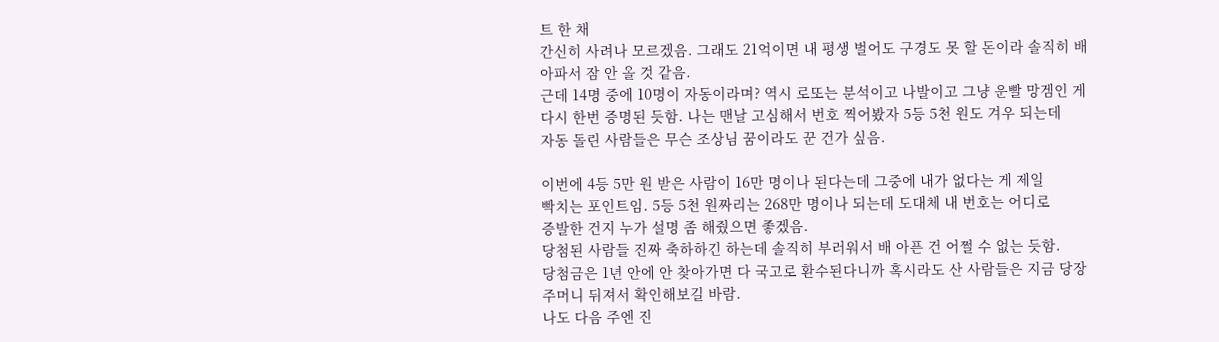트 한 채
간신히 사려나 모르겠음. 그래도 21억이면 내 평생 벌어도 구경도 못 할 돈이라 솔직히 배
아파서 잠 안 올 것 같음.
근데 14명 중에 10명이 자동이라며? 역시 로또는 분석이고 나발이고 그냥 운빨 망겜인 게
다시 한번 증명된 듯함. 나는 맨날 고심해서 번호 찍어봤자 5등 5천 원도 겨우 되는데
자동 돌린 사람들은 무슨 조상님 꿈이라도 꾼 건가 싶음.

이번에 4등 5만 원 받은 사람이 16만 명이나 된다는데 그중에 내가 없다는 게 제일
빡치는 포인트임. 5등 5천 원짜리는 268만 명이나 되는데 도대체 내 번호는 어디로
증발한 건지 누가 설명 좀 해줬으면 좋겠음.
당첨된 사람들 진짜 축하하긴 하는데 솔직히 부러워서 배 아픈 건 어쩔 수 없는 듯함.
당첨금은 1년 안에 안 찾아가면 다 국고로 환수된다니까 혹시라도 산 사람들은 지금 당장
주머니 뒤져서 확인해보길 바람.
나도 다음 주엔 진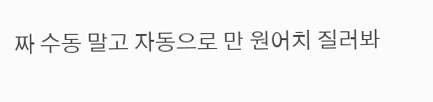짜 수동 말고 자동으로 만 원어치 질러봐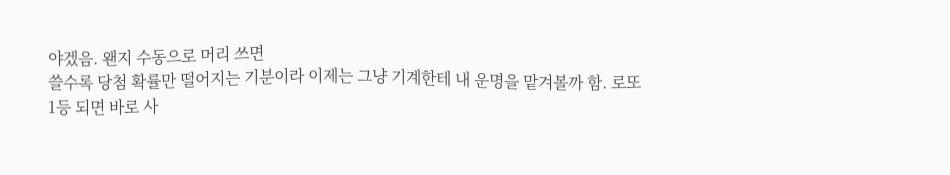야겠음. 왠지 수동으로 머리 쓰면
쓸수록 당첨 확률만 떨어지는 기분이라 이제는 그냥 기계한테 내 운명을 맡겨볼까 함. 로또
1등 되면 바로 사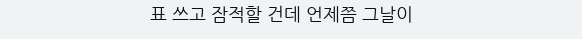표 쓰고 잠적할 건데 언제쯤 그날이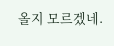올지 모르겠네.